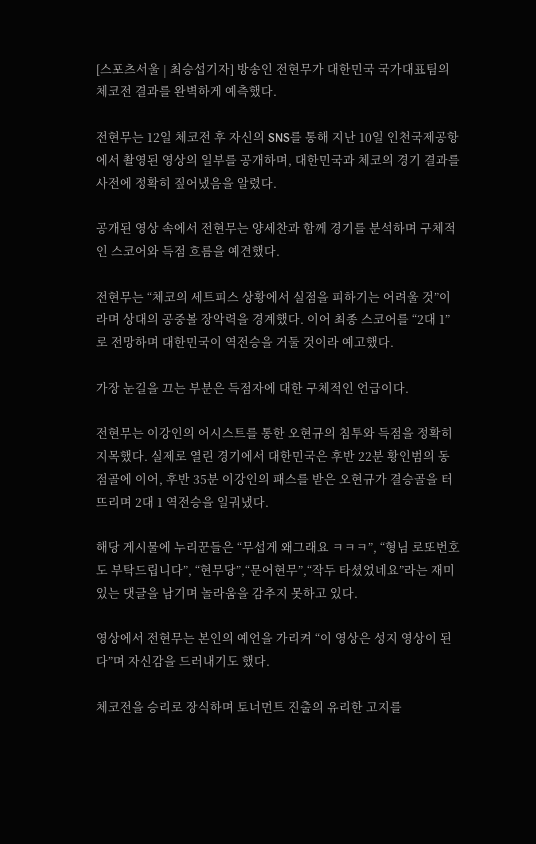[스포츠서울 | 최승섭기자] 방송인 전현무가 대한민국 국가대표팀의 체코전 결과를 완벽하게 예측했다.

전현무는 12일 체코전 후 자신의 SNS를 통해 지난 10일 인천국제공항에서 촬영된 영상의 일부를 공개하며, 대한민국과 체코의 경기 결과를 사전에 정확히 짚어냈음을 알렸다.

공개된 영상 속에서 전현무는 양세찬과 함께 경기를 분석하며 구체적인 스코어와 득점 흐름을 예견했다.

전현무는 “체코의 세트피스 상황에서 실점을 피하기는 어려울 것”이라며 상대의 공중볼 장악력을 경계했다. 이어 최종 스코어를 “2대 1”로 전망하며 대한민국이 역전승을 거둘 것이라 예고했다.

가장 눈길을 끄는 부분은 득점자에 대한 구체적인 언급이다.

전현무는 이강인의 어시스트를 통한 오현규의 침투와 득점을 정확히 지목했다. 실제로 열린 경기에서 대한민국은 후반 22분 황인범의 동점골에 이어, 후반 35분 이강인의 패스를 받은 오현규가 결승골을 터뜨리며 2대 1 역전승을 일궈냈다.

해당 게시물에 누리꾼들은 “무섭게 왜그래요 ㅋㅋㅋ”, “형님 로또번호도 부탁드립니다”, “현무당”,“문어현무”,“작두 타셨었네요”라는 재미있는 댓글을 남기며 놀라움을 감추지 못하고 있다.

영상에서 전현무는 본인의 예언을 가리켜 “이 영상은 성지 영상이 된다”며 자신감을 드러내기도 했다.

체코전을 승리로 장식하며 토너먼트 진출의 유리한 고지를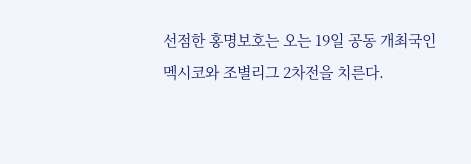선점한 홍명보호는 오는 19일 공동 개최국인 멕시코와 조별리그 2차전을 치른다.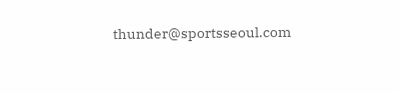thunder@sportsseoul.com